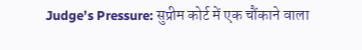Judge’s Pressure: सुप्रीम कोर्ट में एक चौंकाने वाला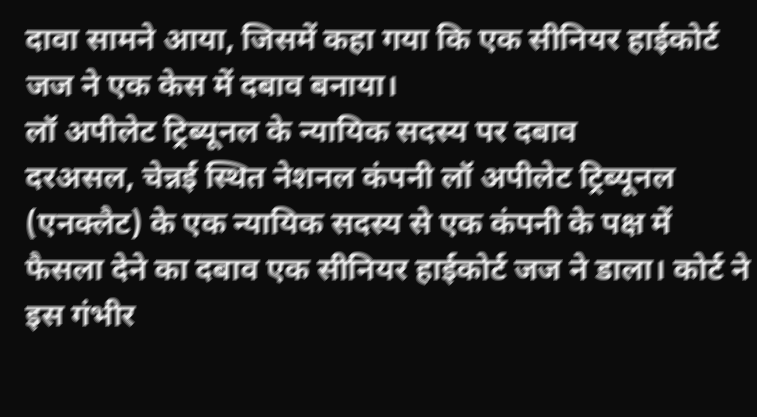दावा सामने आया, जिसमें कहा गया कि एक सीनियर हाईकोर्ट जज ने एक केस में दबाव बनाया।
लॉ अपीलेट ट्रिब्यूनल के न्यायिक सदस्य पर दबाव
दरअसल, चेन्नई स्थित नेशनल कंपनी लॉ अपीलेट ट्रिब्यूनल (एनक्लैट) के एक न्यायिक सदस्य से एक कंपनी के पक्ष में फैसला देने का दबाव एक सीनियर हाईकोर्ट जज ने डाला। कोर्ट ने इस गंभीर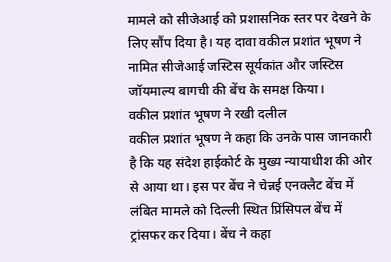मामले को सीजेआई को प्रशासनिक स्तर पर देखने के लिए सौंप दिया है। यह दावा वकील प्रशांत भूषण ने नामित सीजेआई जस्टिस सूर्यकांत और जस्टिस जॉयमाल्य बागची की बेंच के समक्ष किया।
वकील प्रशांत भूषण ने रखी दलील
वकील प्रशांत भूषण ने कहा कि उनके पास जानकारी है कि यह संदेश हाईकोर्ट के मुख्य न्यायाधीश की ओर से आया था। इस पर बेंच ने चेन्नई एनक्लैट बेंच में लंबित मामले को दिल्ली स्थित प्रिंसिपल बेंच में ट्रांसफर कर दिया। बेंच ने कहा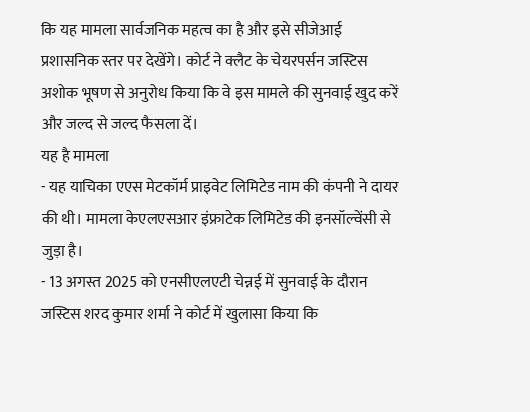कि यह मामला सार्वजनिक महत्व का है और इसे सीजेआई प्रशासनिक स्तर पर देखेंगे। कोर्ट ने क्लैट के चेयरपर्सन जस्टिस अशोक भूषण से अनुरोध किया कि वे इस मामले की सुनवाई खुद करें और जल्द से जल्द फैसला दें।
यह है मामला
- यह याचिका एएस मेटकॉर्म प्राइवेट लिमिटेड नाम की कंपनी ने दायर की थी। मामला केएलएसआर इंफ्राटेक लिमिटेड की इनसॉल्वेंसी से जुड़ा है।
- 13 अगस्त 2025 को एनसीएलएटी चेन्नई में सुनवाई के दौरान जस्टिस शरद कुमार शर्मा ने कोर्ट में खुलासा किया कि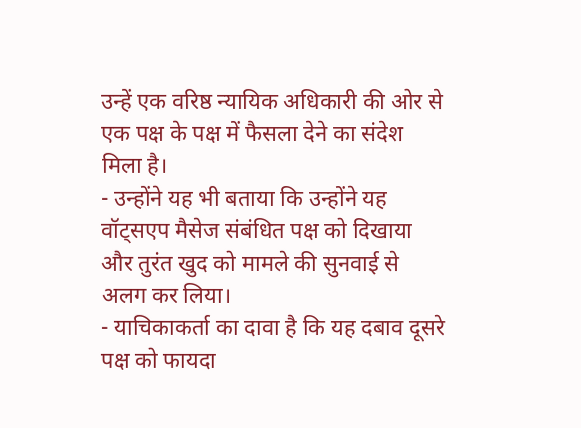उन्हें एक वरिष्ठ न्यायिक अधिकारी की ओर से एक पक्ष के पक्ष में फैसला देने का संदेश मिला है।
- उन्होंने यह भी बताया कि उन्होंने यह वॉट्सएप मैसेज संबंधित पक्ष को दिखाया और तुरंत खुद को मामले की सुनवाई से अलग कर लिया।
- याचिकाकर्ता का दावा है कि यह दबाव दूसरे पक्ष को फायदा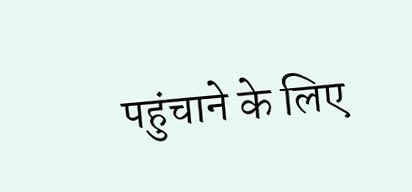पहुंचाने के लिए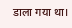डाला गया था।